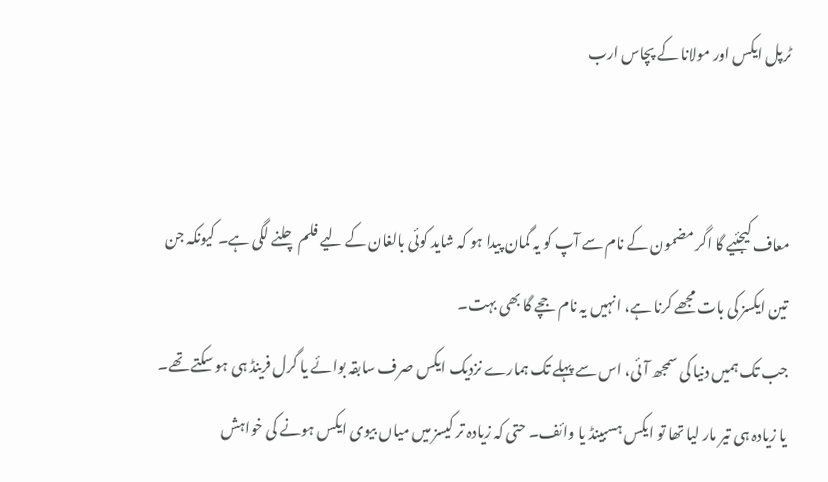ٹرپل ایکس اور مولانا کے پچاس ارب


معاف کیجئیے گا اگر مضمون کے نام سے آپ کو یہ گمان پیدا ہو کہ شاید کوئی بالغان کے لیے فلم چلنے لگی ہے۔ کیونکہ جن تین ایکسز کی بات مجھے کرنا ہے، انہیں یہ نام جچے گا بھی بہت۔
جب تک ہمیں دنیا کی سمجھ آئی، اس سے پہلے تک ہمارے نزدیک ایکس صرف سابقہ بوائے یا گرل فرینڈ ہی ہو سکتے تھے۔ یا زیادہ ہی تیر مار لیا تھا تو ایکس ہسبینڈ یا وائف۔ حتی کہ زیادہ تر کیسز میں میاں بیوی ایکس ہونے کی خواہش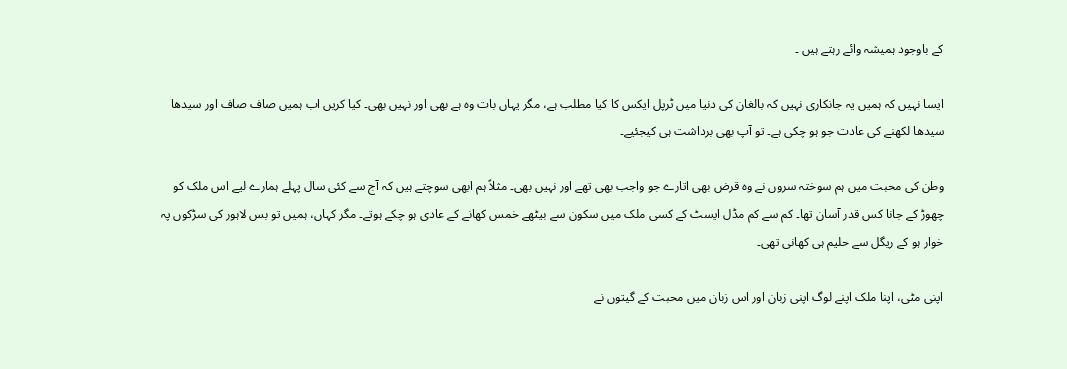کے باوجود ہمیشہ وائے رہتے ہیں ۔

ایسا نہیں کہ ہمیں یہ جانکاری نہیں کہ بالغان کی دنیا میں ٹرپل ایکس کا کیا مطلب ہے، مگر یہاں بات وہ ہے بھی اور نہیں بھی۔ کیا کریں اب ہمیں صاف صاف اور سیدھا سیدھا لکھنے کی عادت جو ہو چکی ہے۔ تو آپ بھی برداشت ہی کیجئیے۔

وطن کی محبت میں ہم سوختہ سروں نے وہ قرض بھی اتارے جو واجب بھی تھے اور نہیں بھی۔ مثلاً ہم ابھی سوچتے ہیں کہ آج سے کئی سال پہلے ہمارے لیے اس ملک کو چھوڑ کے جانا کس قدر آسان تھا۔ کم سے کم مڈل ایسٹ کے کسی ملک میں سکون سے بیٹھے خمس کھانے کے عادی ہو چکے ہوتے۔ مگر کہاں، ہمیں تو بس لاہور کی سڑکوں پہ خوار ہو کے ریگل سے حلیم ہی کھانی تھی۔

اپنی مٹی، اپنا ملک اپنے لوگ اپنی زبان اور اس زبان میں محبت کے گیتوں نے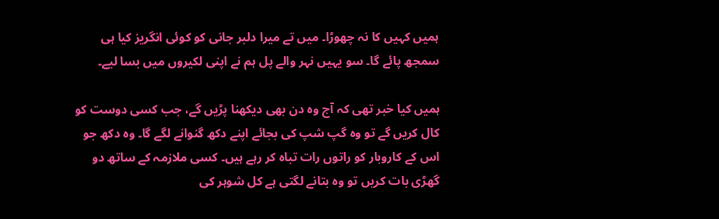ہمیں کہیں کا نہ چھوڑا۔ میں تے میرا دلبر جانی کو کوئی انگریز کیا ہی سمجھ پائے گا۔ سو یہیں نہر والے پل ہم نے اپنی لکیروں میں بسا لیے۔

ہمیں کیا خبر تھی کہ آج وہ دن بھی دیکھنا پڑیں گے، جب کسی دوست کو کال کریں گے تو وہ گپ شپ کی بجائے اپنے دکھ گنوانے لگے گا۔ وہ دکھ جو اس کے کاروبار کو راتوں رات تباہ کر رہے ہیں۔ کسی ملازمہ کے ساتھ دو گھڑی بات کریں تو وہ بتانے لگتی ہے کل شوہر کی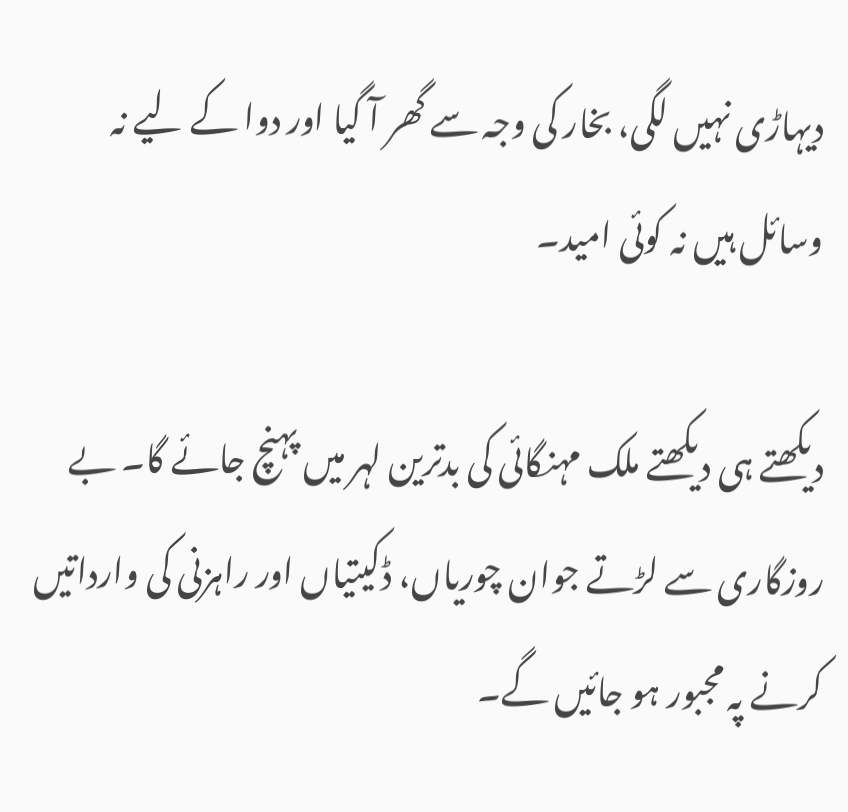دیہاڑی نہیں لگی، بخار کی وجہ سے گھر آ گیا اور دوا کے لیے نہ وسائل ہیں نہ کوئی امید۔

دیکھتے ہی دیکھتے ملک مہنگائی کی بدترین لہر میں پہنچ جائے گا۔ بے روزگاری سے لڑتے جوان چوریاں، ڈکیتیاں اور راہزنی کی وارداتیں کرنے پہ مجبور ہو جائیں گے۔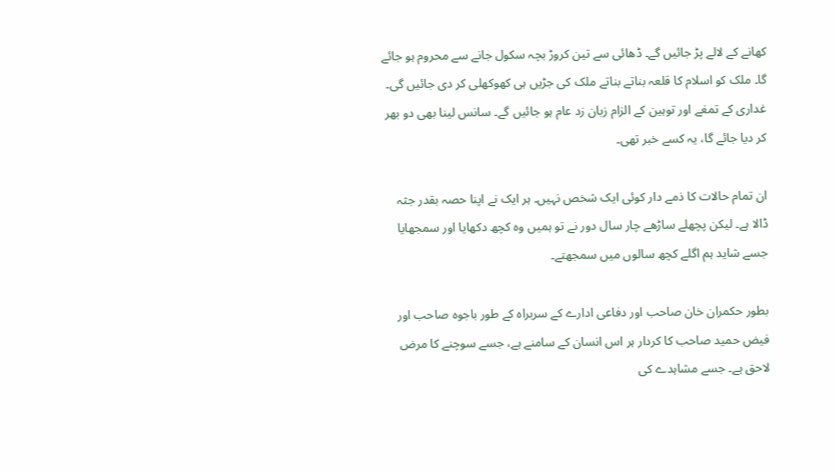کھانے کے لالے پڑ جائیں گے۔ ڈھائی سے تین کروڑ بچہ سکول جانے سے محروم ہو جائے گا۔ ملک کو اسلام کا قلعہ بناتے بناتے ملک کی جڑیں ہی کھوکھلی کر دی جائیں گی۔ غداری کے تمغے اور توہین کے الزام زبان زد عام ہو جائیں گے۔ سانس لینا بھی دو بھر کر دیا جائے گا، یہ کسے خبر تھی۔

ان تمام حالات کا ذمے دار کوئی ایک شخص نہیں۔ ہر ایک نے اپنا حصہ بقدر جثہ ڈالا ہے۔ لیکن پچھلے ساڑھے چار سال دور نے تو ہمیں وہ کچھ دکھایا اور سمجھایا جسے شاید ہم اگلے کچھ سالوں میں سمجھتے۔

بطور حکمران خان صاحب اور دفاعی ادارے کے سربراہ کے طور باجوہ صاحب اور فیض حمید صاحب کا کردار ہر اس انسان کے سامنے ہے، جسے سوچنے کا مرض لاحق ہے۔ جسے مشاہدے کی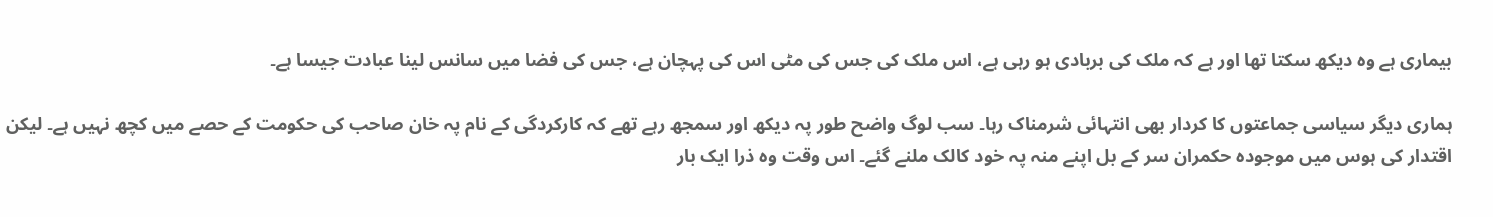بیماری ہے وہ دیکھ سکتا تھا اور ہے کہ ملک کی بربادی ہو رہی ہے، اس ملک کی جس کی مٹی اس کی پہچان ہے، جس کی فضا میں سانس لینا عبادت جیسا ہے۔

ہماری دیگر سیاسی جماعتوں کا کردار بھی انتہائی شرمناک رہا۔ سب لوگ واضح طور پہ دیکھ اور سمجھ رہے تھے کہ کارکردگی کے نام پہ خان صاحب کی حکومت کے حصے میں کچھ نہیں ہے۔ لیکن اقتدار کی ہوس میں موجودہ حکمران سر کے بل اپنے منہ پہ خود کالک ملنے گئے۔ اس وقت وہ ذرا ایک بار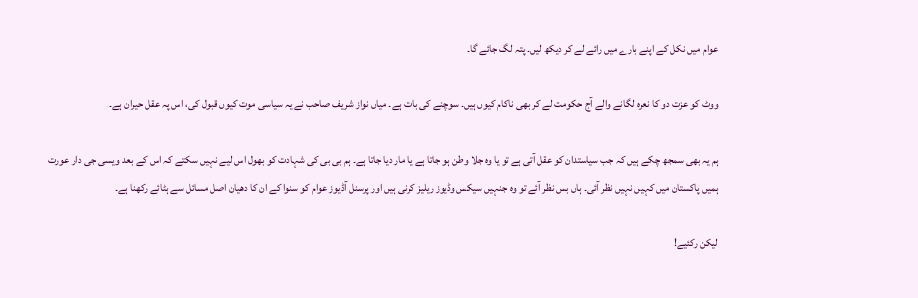عوام میں نکل کے اپنے بارے میں رائے لے کر دیکھ لیں۔ پتہ لگ جائے گا۔

ووٹ کو عزت دو کا نعرہ لگانے والے آج حکومت لے کر بھی ناکام کیوں ہیں۔ سوچنے کی بات ہے۔ میاں نواز شریف صاحب نے یہ سیاسی موت کیوں قبول کی، اس پہ عقل حیران ہے۔

ہم یہ بھی سمجھ چکے ہیں کہ جب سیاستدان کو عقل آتی ہے تو یا وہ جلا وطن ہو جاتا ہے یا مار دیا جاتا ہے۔ ہم بی بی کی شہادت کو بھول اس لیے نہیں سکتے کہ اس کے بعد ویسی جی دار عورت ہمیں پاکستان میں کہیں نہیں نظر آئی۔ ہاں بس نظر آئے تو وہ جنہیں سیکس وڈیوز ریلیز کرنی ہیں اور پرسنل آڈیوز عوام کو سنوا کے ان کا دھیان اصل مسائل سے ہٹائے رکھنا ہے۔

لیکن رکئیے!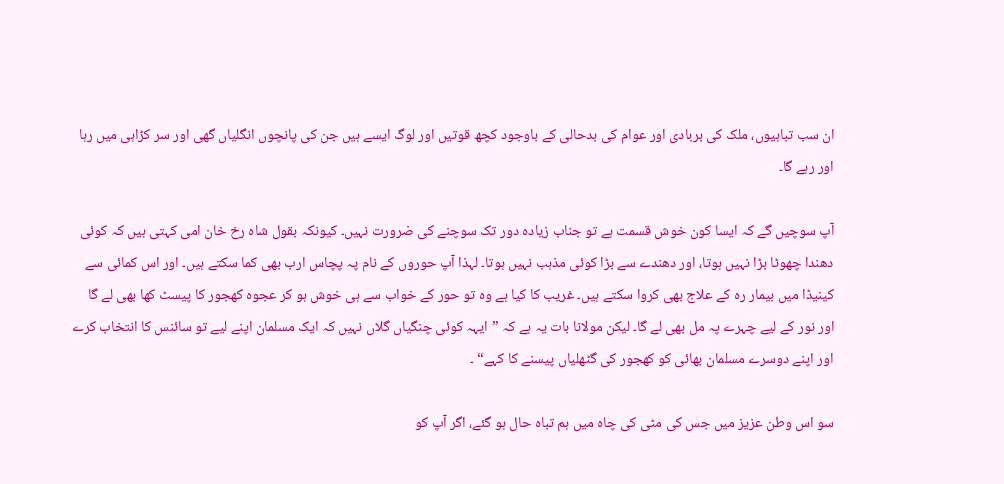ان سب تباہیوں، ملک کی بربادی اور عوام کی بدحالی کے باوجود کچھ قوتیں اور لوگ ایسے ہیں جن کی پانچوں انگلیاں گھی اور سر کڑاہی میں رہا اور رہے گا۔

آپ سوچیں گے کہ ایسا کون خوش قسمت ہے تو جناب زیادہ دور تک سوچنے کی ضرورت نہیں۔ کیونکہ بقول شاہ رخ خان امی کہتی ہیں کہ کوئی دھندا چھوٹا بڑا نہیں ہوتا، اور دھندے سے بڑا کوئی مذہب نہیں ہوتا۔ لہذا آپ حوروں کے نام پہ پچاس ارب بھی کما سکتے ہیں۔ اور اس کمائی سے کینیڈا میں بیمار رہ کے علاج بھی کروا سکتے ہیں۔ غریب کا کیا ہے وہ تو حور کے خواب سے ہی خوش ہو کر عجوہ کھجور کا پیسٹ کھا بھی لے گا اور نور کے لیے چہرے پہ مل بھی لے گا۔ لیکن مولانا بات یہ ہے کہ ”ایہہ کوئی چنگیاں گلاں نہیں کہ ایک مسلمان اپنے لیے تو سائنس کا انتخاب کرے اور اپنے دوسرے مسلمان بھائی کو کھجور کی گٹھلیاں پیسنے کا کہے“ ۔

سو اس وطن عزیز میں جس کی مٹی کی چاہ میں ہم تباہ حال ہو گئے، اگر آپ کو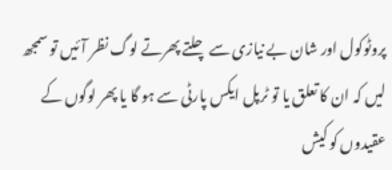پروٹوکول اور شان بے نیازی سے چلتے پھرتے لوگ نظر آئیں تو سمجھ لیں کہ ان کا تعلق یا تو ٹرپل ایکس پارٹی سے ہو گا یا پھر لوگوں کے عقیدوں کو کیش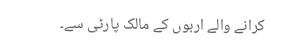کرانے والے اربوں کے مالک پارٹی سے۔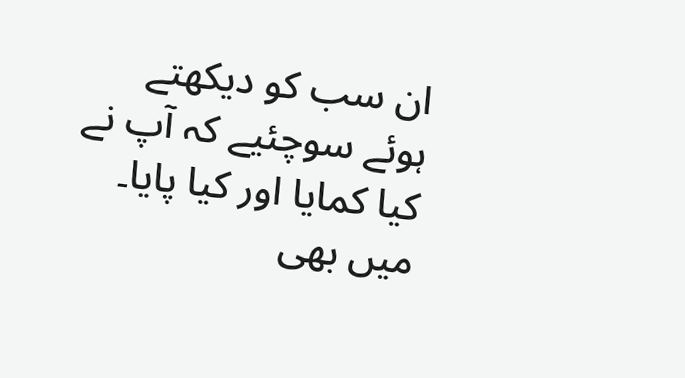ان سب کو دیکھتے ہوئے سوچئیے کہ آپ نے کیا کمایا اور کیا پایا۔ میں بھی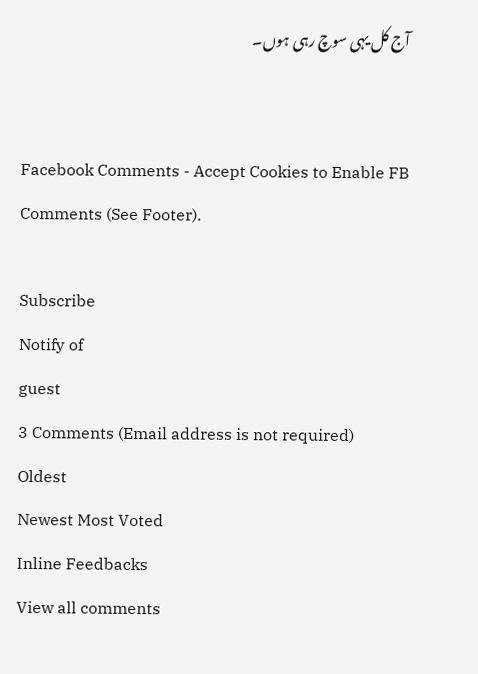آج کل یہی سوچ رہی ہوں۔


Facebook Comments - Accept Cookies to Enable FB Comments (See Footer).

Subscribe
Notify of
guest
3 Comments (Email address is not required)
Oldest
Newest Most Voted
Inline Feedbacks
View all comments